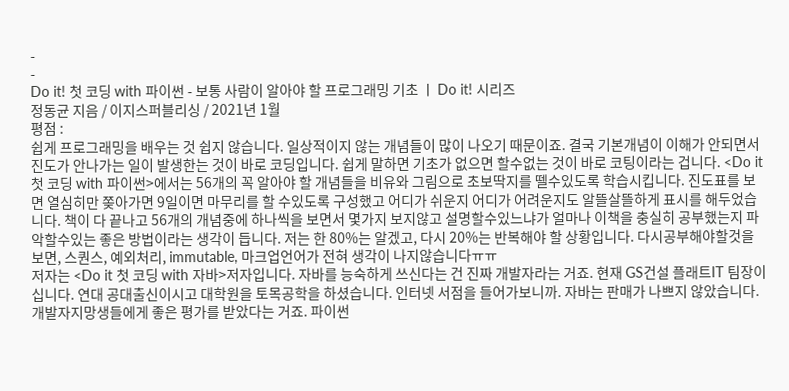-
-
Do it! 첫 코딩 with 파이썬 - 보통 사람이 알아야 할 프로그래밍 기초 ㅣ Do it! 시리즈
정동균 지음 / 이지스퍼블리싱 / 2021년 1월
평점 :
쉽게 프로그래밍을 배우는 것 쉽지 않습니다. 일상적이지 않는 개념들이 많이 나오기 때문이죠. 결국 기본개념이 이해가 안되면서 진도가 안나가는 일이 발생한는 것이 바로 코딩입니다. 쉽게 말하면 기초가 없으면 할수없는 것이 바로 코팅이라는 겁니다. <Do it 첫 코딩 with 파이썬>에서는 56개의 꼭 알아야 할 개념들을 비유와 그림으로 초보딱지를 뗄수있도록 학습시킵니다. 진도표를 보면 열심히만 쫒아가면 9일이면 마무리를 할 수있도록 구성했고 어디가 쉬운지 어디가 어려운지도 알뜰살뜰하게 표시를 해두었습니다. 책이 다 끝나고 56개의 개념중에 하나씩을 보면서 몇가지 보지않고 설명할수있느냐가 얼마나 이책을 충실히 공부했는지 파악할수있는 좋은 방법이라는 생각이 듭니다. 저는 한 80%는 알겠고, 다시 20%는 반복해야 할 상황입니다. 다시공부해야할것을 보면, 스퀀스, 예외처리, immutable, 마크업언어가 전혀 생각이 나지않습니다ㅠㅠ
저자는 <Do it 첫 코딩 with 자바>저자입니다. 자바를 능숙하게 쓰신다는 건 진짜 개발자라는 거죠. 현재 GS건설 플래트IT 팀장이십니다. 연대 공대출신이시고 대학원을 토목공학을 하셨습니다. 인터넷 서점을 들어가보니까. 자바는 판매가 나쁘지 않았습니다. 개발자지망생들에게 좋은 평가를 받았다는 거죠. 파이썬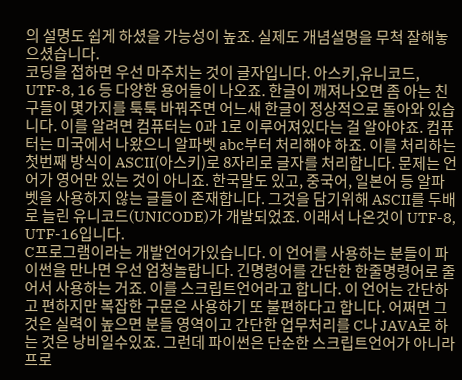의 설명도 쉽게 하셨을 가능성이 높죠. 실제도 개념설명을 무척 잘해놓으셨습니다.
코딩을 접하면 우선 마주치는 것이 글자입니다. 아스키,유니코드, UTF-8, 16 등 다양한 용어들이 나오죠. 한글이 깨져나오면 좀 아는 친구들이 몇가지를 툭툭 바꿔주면 어느새 한글이 정상적으로 돌아와 있습니다. 이를 알려면 컴퓨터는 0과 1로 이루어져있다는 걸 알아야죠. 컴퓨터는 미국에서 나왔으니 알파벳 abc부터 처리해야 하죠. 이를 처리하는 첫번째 방식이 ASCII(아스키)로 8자리로 글자를 처리합니다. 문제는 언어가 영어만 있는 것이 아니죠. 한국말도 있고, 중국어, 일본어 등 알파벳을 사용하지 않는 글들이 존재합니다. 그것을 담기위해 ASCII를 두배로 늘린 유니코드(UNICODE)가 개발되었죠. 이래서 나온것이 UTF-8, UTF-16입니다.
C프로그램이라는 개발언어가있습니다. 이 언어를 사용하는 분들이 파이썬을 만나면 우선 엄청놀랍니다. 긴명령어를 간단한 한줄명령어로 줄어서 사용하는 거죠. 이를 스크립트언어라고 합니다. 이 언어는 간단하고 편하지만 복잡한 구문은 사용하기 또 불편하다고 합니다. 어쩌면 그것은 실력이 높으면 분들 영역이고 간단한 업무처리를 C나 JAVA로 하는 것은 낭비일수있죠. 그런데 파이썬은 단순한 스크립트언어가 아니라 프로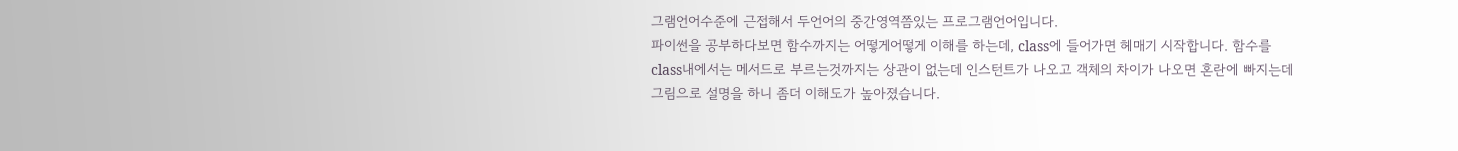그램언어수준에 근접해서 두언어의 중간영역쯤있는 프로그램언어입니다.
파이썬을 공부하다보면 함수까지는 어떻게어떻게 이해를 하는데, class에 들어가면 헤매기 시작합니다. 함수를 class내에서는 메서드로 부르는것까지는 상관이 없는데 인스턴트가 나오고 객체의 차이가 나오면 혼란에 빠지는데 그림으로 설명을 하니 좀더 이해도가 높아졌습니다.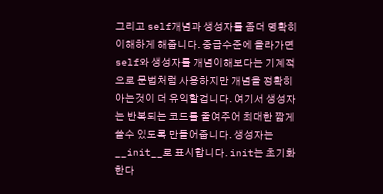그리고 self개념과 생성자를 좀더 명확히 이해하게 해줍니다. 중급수준에 올라가면 self와 생성자를 개념이해보다는 기계적으로 문법처럼 사용하지만 개념을 정확히 아는것이 더 유익할겁니다. 여기서 생성자는 반복되는 코드를 줄여주어 최대한 짧게 쓸수 있도록 만들어줍니다. 생성자는 __init__로 표시합니다. init는 초기화한다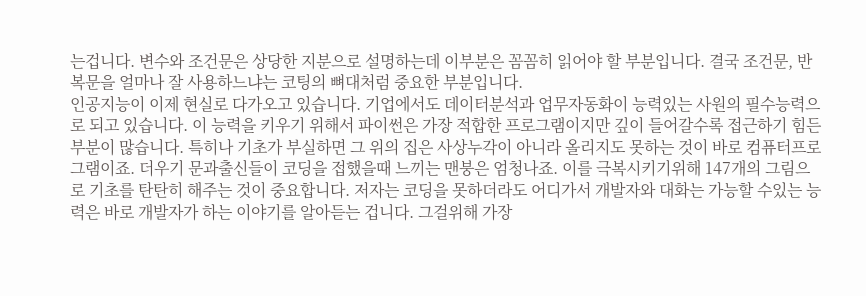는겁니다. 변수와 조건문은 상당한 지분으로 설명하는데 이부분은 꼼꼼히 읽어야 할 부분입니다. 결국 조건문, 반복문을 얼마나 잘 사용하느냐는 코팅의 뼈대처럼 중요한 부분입니다.
인공지능이 이제 현실로 다가오고 있습니다. 기업에서도 데이터분석과 업무자동화이 능력있는 사원의 필수능력으로 되고 있습니다. 이 능력을 키우기 위해서 파이썬은 가장 적합한 프로그램이지만 깊이 들어갈수록 접근하기 힘든 부분이 많습니다. 특히나 기초가 부실하면 그 위의 집은 사상누각이 아니라 올리지도 못하는 것이 바로 컴퓨터프로그램이죠. 더우기 문과출신들이 코딩을 접했을때 느끼는 맨붕은 엄청나죠. 이를 극복시키기위해 147개의 그림으로 기초를 탄탄히 해주는 것이 중요합니다. 저자는 코딩을 못하더라도 어디가서 개발자와 대화는 가능할 수있는 능력은 바로 개발자가 하는 이야기를 알아듣는 겁니다. 그걸위해 가장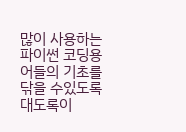많이 사용하는 파이썬 코딩용어들의 기초를 닦을 수있도록 대도록이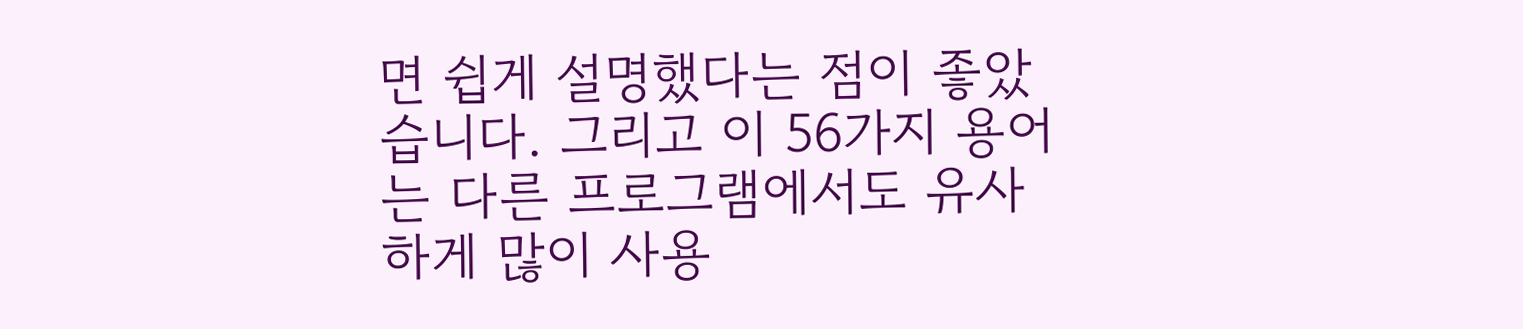면 쉽게 설명했다는 점이 좋았습니다. 그리고 이 56가지 용어는 다른 프로그램에서도 유사하게 많이 사용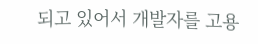되고 있어서 개발자를 고용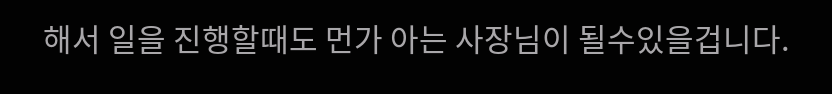해서 일을 진행할때도 먼가 아는 사장님이 될수있을겁니다.